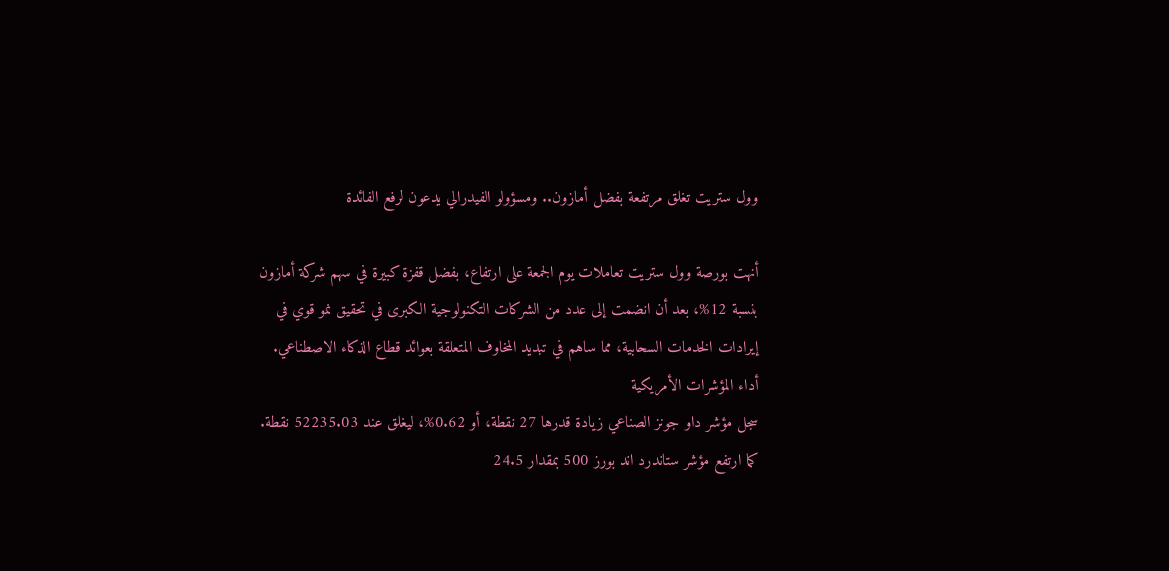وول ستريت تغلق مرتفعة بفضل أمازون.. ومسؤولو الفيدرالي يدعون لرفع الفائدة

أنهت بورصة وول ستريت تعاملات يوم الجمعة على ارتفاع، بفضل قفزة كبيرة في سهم شركة أمازون بنسبة 12%، بعد أن انضمت إلى عدد من الشركات التكنولوجية الكبرى في تحقيق نمو قوي في إيرادات الخدمات السحابية، مما ساهم في تبديد المخاوف المتعلقة بعوائد قطاع الذكاء الاصطناعي.
أداء المؤشرات الأمريكية
سجل مؤشر داو جونز الصناعي زيادة قدرها 27 نقطة، أو 0.62%، ليغلق عند 52235.03 نقطة. كما ارتفع مؤشر ستاندرد اند بورز 500 بمقدار 24.5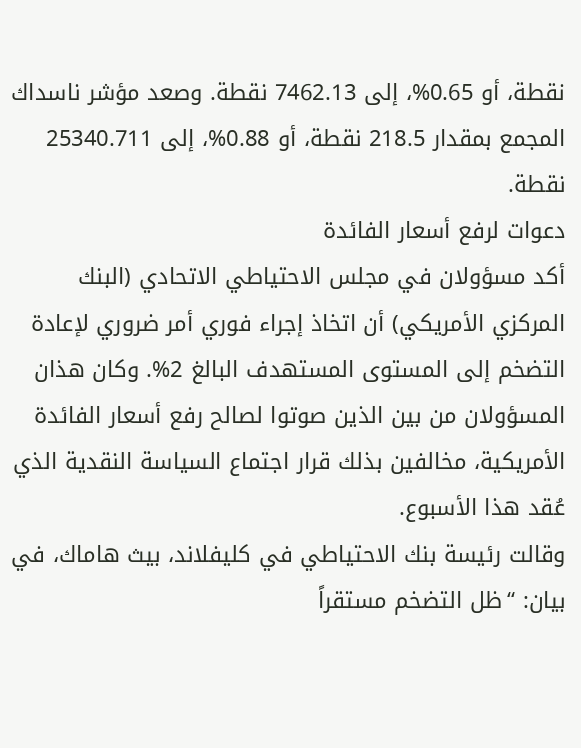نقطة، أو 0.65%، إلى 7462.13 نقطة. وصعد مؤشر ناسداك المجمع بمقدار 218.5 نقطة، أو 0.88%، إلى 25340.711 نقطة.
دعوات لرفع أسعار الفائدة
أكد مسؤولان في مجلس الاحتياطي الاتحادي (البنك المركزي الأمريكي) أن اتخاذ إجراء فوري أمر ضروري لإعادة التضخم إلى المستوى المستهدف البالغ 2%. وكان هذان المسؤولان من بين الذين صوتوا لصالح رفع أسعار الفائدة الأمريكية، مخالفين بذلك قرار اجتماع السياسة النقدية الذي عُقد هذا الأسبوع.
وقالت رئيسة بنك الاحتياطي في كليفلاند، بيث هاماك، في بيان: “ظل التضخم مستقراً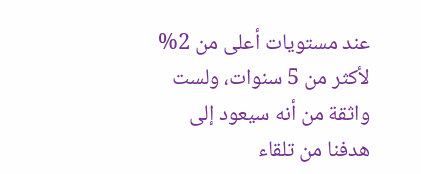عند مستويات أعلى من 2% لأكثر من 5 سنوات، ولست واثقة من أنه سيعود إلى هدفنا من تلقاء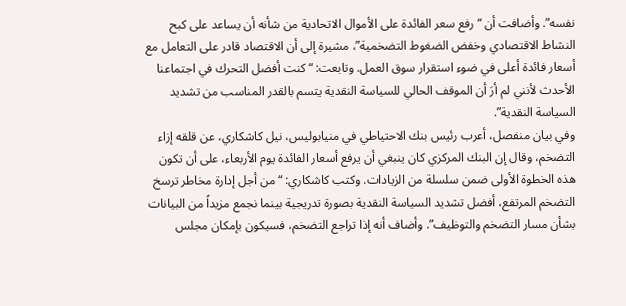نفسه”. وأضافت أن “رفع سعر الفائدة على الأموال الاتحادية من شأنه أن يساعد على كبح النشاط الاقتصادي وخفض الضغوط التضخمية”، مشيرة إلى أن الاقتصاد قادر على التعامل مع أسعار فائدة أعلى في ضوء استقرار سوق العمل. وتابعت: “كنت أفضل التحرك في اجتماعنا الأحدث لأنني لم أرَ أن الموقف الحالي للسياسة النقدية يتسم بالقدر المناسب من تشديد السياسة النقدية”.
وفي بيان منفصل، أعرب رئيس بنك الاحتياطي في منيابوليس، نيل كاشكاري، عن قلقه إزاء التضخم، وقال إن البنك المركزي كان ينبغي أن يرفع أسعار الفائدة يوم الأربعاء، على أن تكون هذه الخطوة الأولى ضمن سلسلة من الزيادات. وكتب كاشكاري: “من أجل إدارة مخاطر ترسخ التضخم المرتفع، أفضل تشديد السياسة النقدية بصورة تدريجية بينما نجمع مزيداً من البيانات بشأن مسار التضخم والتوظيف”. وأضاف أنه إذا تراجع التضخم، فسيكون بإمكان مجلس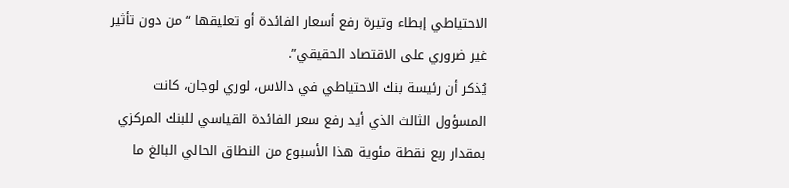الاحتياطي إبطاء وتيرة رفع أسعار الفائدة أو تعليقها “من دون تأثير غير ضروري على الاقتصاد الحقيقي”.
يُذكر أن رئيسة بنك الاحتياطي في دالاس، لوري لوجان، كانت المسؤول الثالث الذي أيد رفع سعر الفائدة القياسي للبنك المركزي بمقدار ربع نقطة مئوية هذا الأسبوع من النطاق الحالي البالغ ما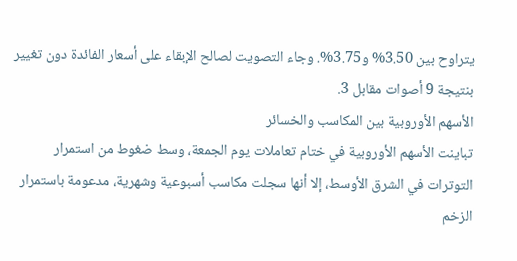يتراوح بين 3.50% و3.75%. وجاء التصويت لصالح الإبقاء على أسعار الفائدة دون تغيير بنتيجة 9 أصوات مقابل 3.
الأسهم الأوروبية بين المكاسب والخسائر
تباينت الأسهم الأوروبية في ختام تعاملات يوم الجمعة، وسط ضغوط من استمرار التوترات في الشرق الأوسط، إلا أنها سجلت مكاسب أسبوعية وشهرية، مدعومة باستمرار الزخم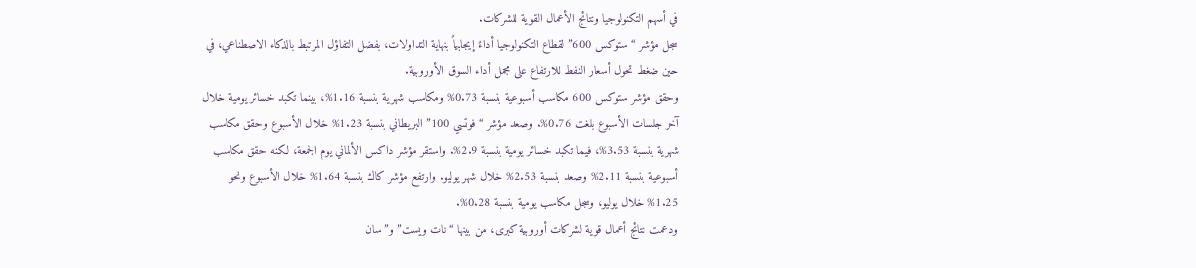في أسهم التكنولوجيا ونتائج الأعمال القوية للشركات.
سجل مؤشر “ستوكس 600” لقطاع التكنولوجيا أداءً إيجابياً بنهاية التداولات، بفضل التفاؤل المرتبط بالذكاء الاصطناعي، في حين ضغط تحول أسعار النفط للارتفاع على مجمل أداء السوق الأوروبية.
وحقق مؤشر ستوكس 600 مكاسب أسبوعية بنسبة 0.73% ومكاسب شهرية بنسبة 1.16%، بينما تكبد خسائر يومية خلال آخر جلسات الأسبوع بلغت 0.76%. وصعد مؤشر “فوتسي 100” البريطاني بنسبة 1.23% خلال الأسبوع وحقق مكاسب شهرية بنسبة 3.53%، فيما تكبد خسائر يومية بنسبة 2.9%. واستقر مؤشر داكس الألماني يوم الجمعة، لكنه حقق مكاسب أسبوعية بنسبة 2.11% وصعد بنسبة 2.53% خلال شهر يوليو. وارتفع مؤشر كاك بنسبة 1.64% خلال الأسبوع ونحو 1.25% خلال يوليو، وسجل مكاسب يومية بنسبة 0.28%.
ودعمت نتائج أعمال قوية لشركات أوروبية كبرى، من بينها “نات ويست” و”سان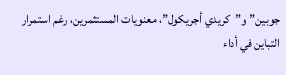جوبين” و”كريدي أجريكول”، معنويات المستثمرين، رغم استمرار التباين في أداء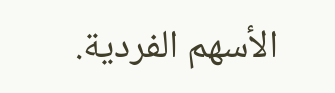الأسهم الفردية.